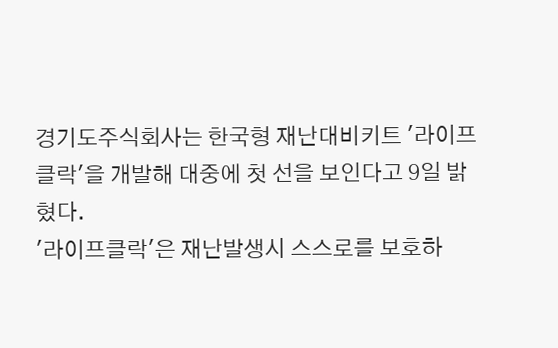경기도주식회사는 한국형 재난대비키트 '라이프클락'을 개발해 대중에 첫 선을 보인다고 9일 밝혔다.
'라이프클락'은 재난발생시 스스로를 보호하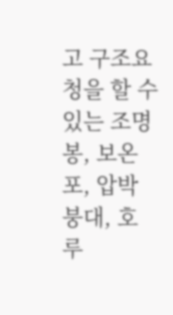고 구조요청을 할 수 있는 조명봉, 보온포, 압박붕대, 호루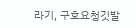라기, 구호요청깃발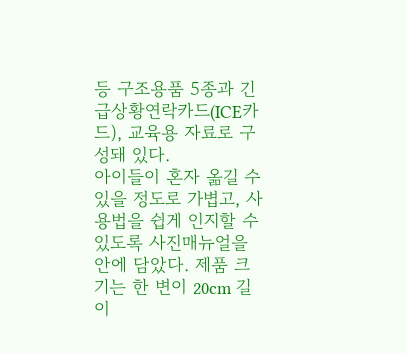등 구조용품 5종과 긴급상황연락카드(ICE카드), 교육용 자료로 구성돼 있다.
아이들이 혼자 옮길 수 있을 정도로 가볍고, 사용법을 쉽게 인지할 수 있도록 사진매뉴얼을 안에 담았다. 제품 크기는 한 변이 20cm 길이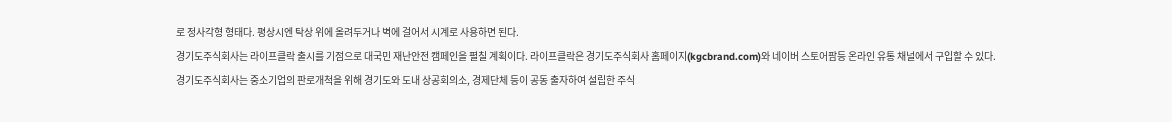로 정사각형 형태다. 평상시엔 탁상 위에 올려두거나 벽에 걸어서 시계로 사용하면 된다.
경기도주식회사는 라이프클락 출시를 기점으로 대국민 재난안전 캠페인을 펼칠 계획이다. 라이프클락은 경기도주식회사 홈페이지(kgcbrand.com)와 네이버 스토어팜등 온라인 유통 채널에서 구입할 수 있다.
경기도주식회사는 중소기업의 판로개척을 위해 경기도와 도내 상공회의소, 경제단체 등이 공동 출자하여 설립한 주식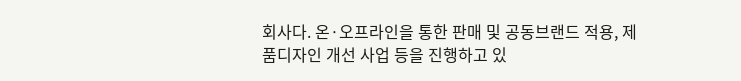회사다. 온·오프라인을 통한 판매 및 공동브랜드 적용, 제품디자인 개선 사업 등을 진행하고 있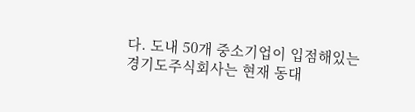다. 도내 50개 중소기업이 입점해있는 경기도주식회사는 현재 동대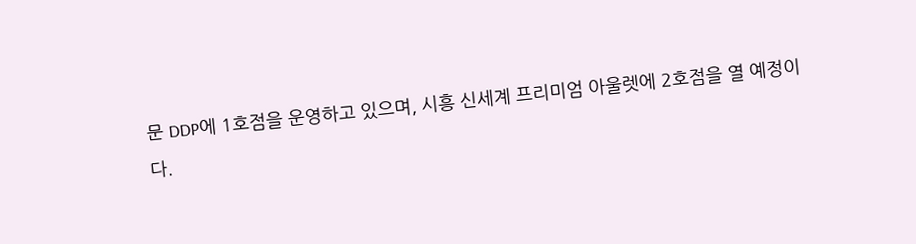문 DDP에 1호점을 운영하고 있으며, 시흥 신세계 프리미엄 아울렛에 2호점을 열 예정이다.